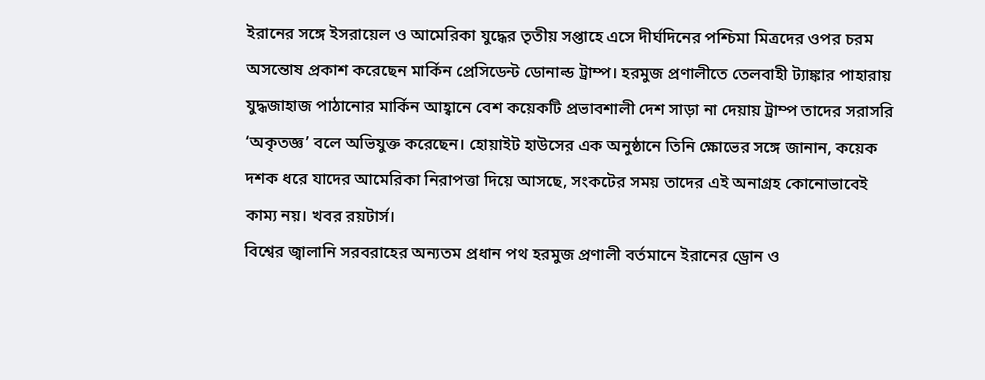ইরানের সঙ্গে ইসরায়েল ও আমেরিকা যুদ্ধের তৃতীয় সপ্তাহে এসে দীর্ঘদিনের পশ্চিমা মিত্রদের ওপর চরম অসন্তোষ প্রকাশ করেছেন মার্কিন প্রেসিডেন্ট ডোনাল্ড ট্রাম্প। হরমুজ প্রণালীতে তেলবাহী ট্যাঙ্কার পাহারায় যুদ্ধজাহাজ পাঠানোর মার্কিন আহ্বানে বেশ কয়েকটি প্রভাবশালী দেশ সাড়া না দেয়ায় ট্রাম্প তাদের সরাসরি ‘অকৃতজ্ঞ’ বলে অভিযুক্ত করেছেন। হোয়াইট হাউসের এক অনুষ্ঠানে তিনি ক্ষোভের সঙ্গে জানান, কয়েক দশক ধরে যাদের আমেরিকা নিরাপত্তা দিয়ে আসছে, সংকটের সময় তাদের এই অনাগ্রহ কোনোভাবেই কাম্য নয়। খবর রয়টার্স।
বিশ্বের জ্বালানি সরবরাহের অন্যতম প্রধান পথ হরমুজ প্রণালী বর্তমানে ইরানের ড্রোন ও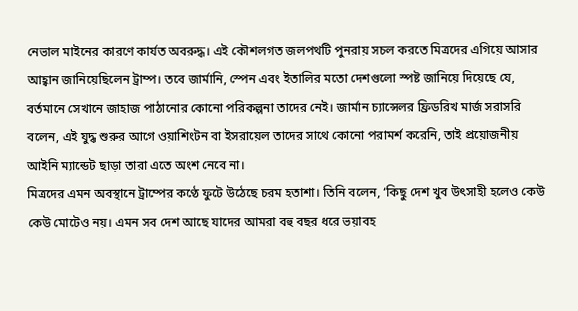নেভাল মাইনের কারণে কার্যত অবরুদ্ধ। এই কৌশলগত জলপথটি পুনরায় সচল করতে মিত্রদের এগিয়ে আসার আহ্বান জানিয়েছিলেন ট্রাম্প। তবে জার্মানি, স্পেন এবং ইতালির মতো দেশগুলো স্পষ্ট জানিয়ে দিয়েছে যে, বর্তমানে সেখানে জাহাজ পাঠানোর কোনো পরিকল্পনা তাদের নেই। জার্মান চ্যান্সেলর ফ্রিডরিখ মার্জ সরাসরি বলেন, এই যুদ্ধ শুরুর আগে ওয়াশিংটন বা ইসরায়েল তাদের সাথে কোনো পরামর্শ করেনি, তাই প্রয়োজনীয় আইনি ম্যান্ডেট ছাড়া তারা এতে অংশ নেবে না।
মিত্রদের এমন অবস্থানে ট্রাম্পের কণ্ঠে ফুটে উঠেছে চরম হতাশা। তিনি বলেন, ‘কিছু দেশ খুব উৎসাহী হলেও কেউ কেউ মোটেও নয়। এমন সব দেশ আছে যাদের আমরা বহু বছর ধরে ভয়াবহ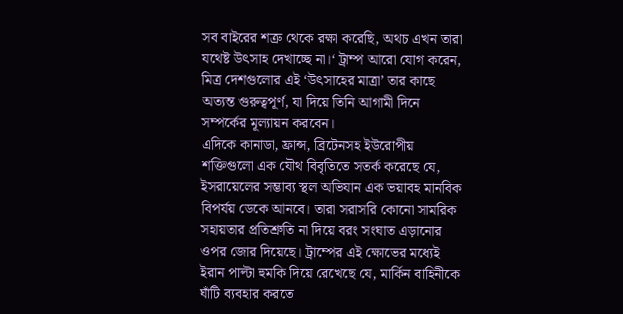সব বাইরের শত্রু থেকে রক্ষা করেছি, অথচ এখন তারা যথেষ্ট উৎসাহ দেখাচ্ছে না।‘ ট্রাম্প আরো যোগ করেন, মিত্র দেশগুলোর এই ‘উৎসাহের মাত্রা’ তার কাছে অত্যন্ত গুরুত্বপূর্ণ, যা দিয়ে তিনি আগামী দিনে সম্পর্কের মূল্যায়ন করবেন।
এদিকে কানাডা, ফ্রান্স, ব্রিটেনসহ ইউরোপীয় শক্তিগুলো এক যৌথ বিবৃতিতে সতর্ক করেছে যে, ইসরায়েলের সম্ভাব্য স্থল অভিযান এক ভয়াবহ মানবিক বিপর্যয় ডেকে আনবে। তারা সরাসরি কোনো সামরিক সহায়তার প্রতিশ্রুতি না দিয়ে বরং সংঘাত এড়ানোর ওপর জোর দিয়েছে। ট্রাম্পের এই ক্ষোভের মধ্যেই ইরান পাল্টা হুমকি দিয়ে রেখেছে যে, মার্কিন বাহিনীকে ঘাঁটি ব্যবহার করতে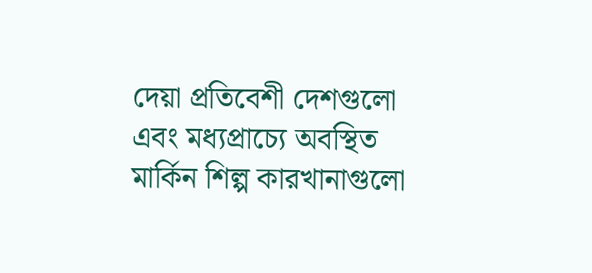দেয়া প্রতিবেশী দেশগুলো এবং মধ্যপ্রাচ্যে অবস্থিত মার্কিন শিল্প কারখানাগুলো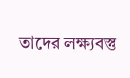তাদের লক্ষ্যবস্তু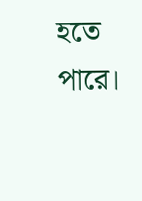হতে পারে।